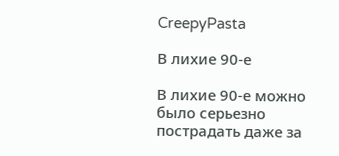CreepyPasta

В лихие 90-е

В лихие 90-е можно было серьезно пострадать даже за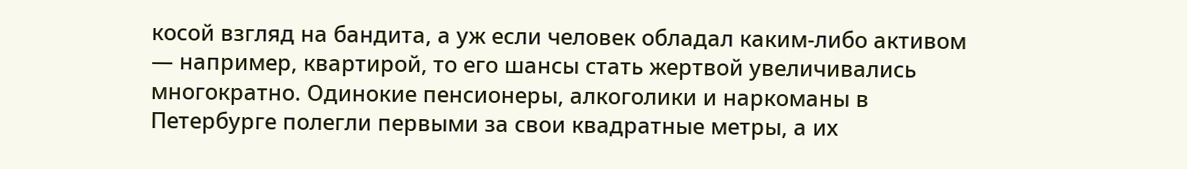косой взгляд на бандита, а уж если человек обладал каким-либо активом — например, квартирой, то его шансы стать жертвой увеличивались многократно. Одинокие пенсионеры, алкоголики и наркоманы в Петербурге полегли первыми за свои квадратные метры, а их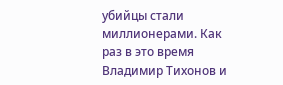убийцы стали миллионерами. Как раз в это время Владимир Тихонов и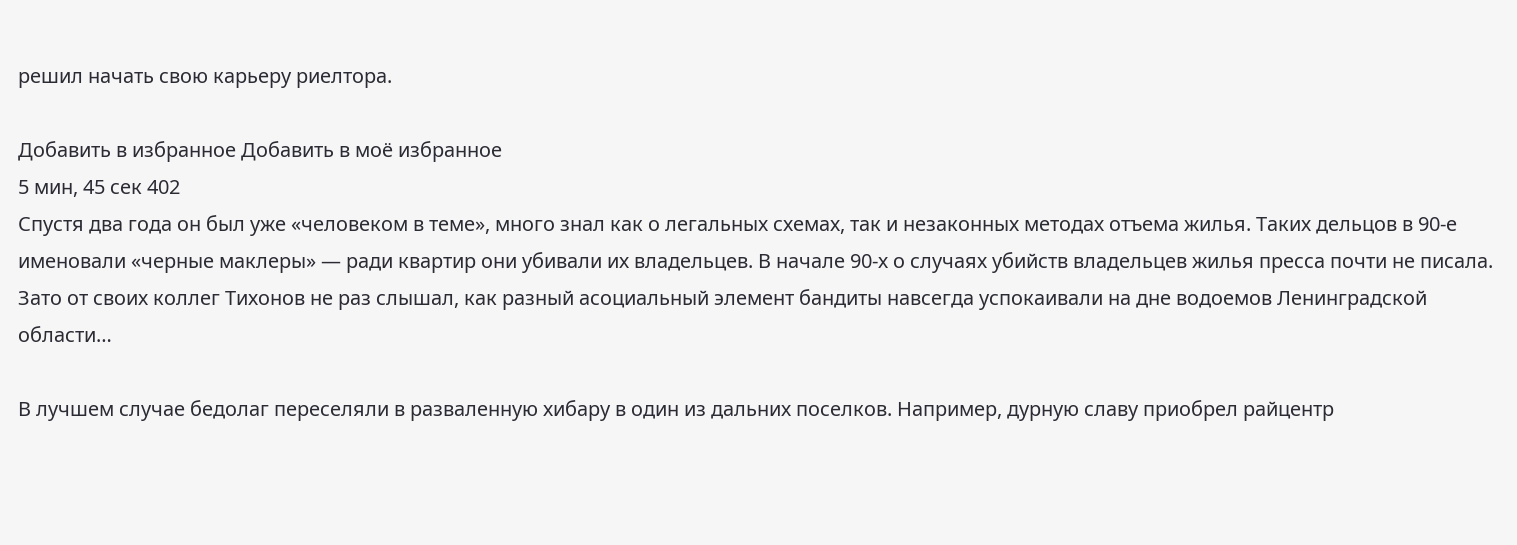решил начать свою карьеру риелтора.

Добавить в избранное Добавить в моё избранное
5 мин, 45 сек 402
Спустя два года он был уже «человеком в теме», много знал как о легальных схемах, так и незаконных методах отъема жилья. Таких дельцов в 90-е именовали «черные маклеры» — ради квартир они убивали их владельцев. В начале 90-х о случаях убийств владельцев жилья пресса почти не писала. Зато от своих коллег Тихонов не раз слышал, как разный асоциальный элемент бандиты навсегда успокаивали на дне водоемов Ленинградской области…

В лучшем случае бедолаг переселяли в разваленную хибару в один из дальних поселков. Например, дурную славу приобрел райцентр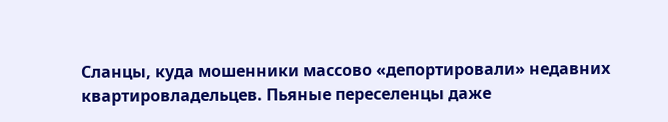Сланцы, куда мошенники массово «депортировали» недавних квартировладельцев. Пьяные переселенцы даже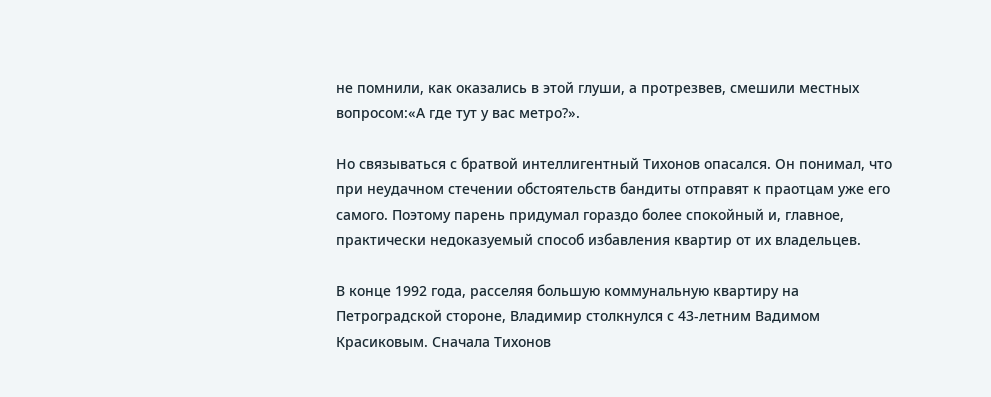не помнили, как оказались в этой глуши, а протрезвев, смешили местных вопросом:«А где тут у вас метро?».

Но связываться с братвой интеллигентный Тихонов опасался. Он понимал, что при неудачном стечении обстоятельств бандиты отправят к праотцам уже его самого. Поэтому парень придумал гораздо более спокойный и, главное, практически недоказуемый способ избавления квартир от их владельцев.

В конце 1992 года, расселяя большую коммунальную квартиру на Петроградской стороне, Владимир столкнулся с 43-летним Вадимом Красиковым. Сначала Тихонов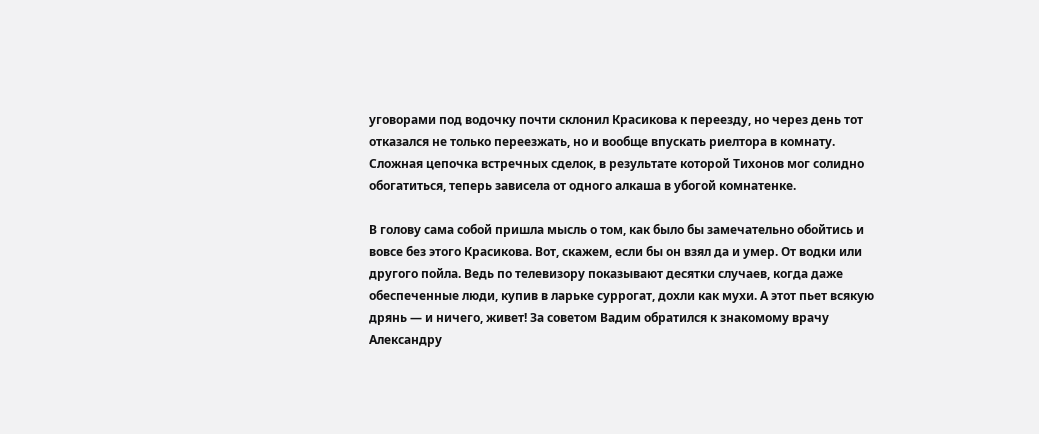уговорами под водочку почти склонил Красикова к переезду, но через день тот отказался не только переезжать, но и вообще впускать риелтора в комнату. Сложная цепочка встречных сделок, в результате которой Тихонов мог солидно обогатиться, теперь зависела от одного алкаша в убогой комнатенке.

В голову сама собой пришла мысль о том, как было бы замечательно обойтись и вовсе без этого Красикова. Вот, скажем, если бы он взял да и умер. От водки или другого пойла. Ведь по телевизору показывают десятки случаев, когда даже обеспеченные люди, купив в ларьке суррогат, дохли как мухи. А этот пьет всякую дрянь — и ничего, живет! За советом Вадим обратился к знакомому врачу Александру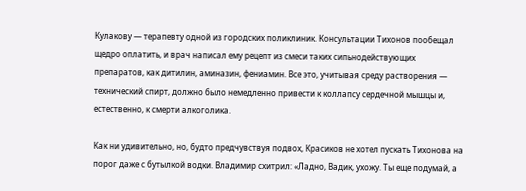Кулакову — терапевту одной из городских поликлиник. Консультации Тихонов пообещал щедро оплатить, и врач написал ему рецепт из смеси таких сипьнодействующих препаратов, как дитилин, аминазин, фениамин. Все это, учитывая среду растворения — технический спирт, должно было немедленно привести к коллапсу сердечной мышцы и, естественно, к смерти алкоголика.

Как ни удивительно, но, будто предчувствуя подвох, Красиков не хотел пускать Тихонова на порог даже с бутылкой водки. Владимир схитрил: «Ладно, Вадик, ухожу. Ты еще подумай, а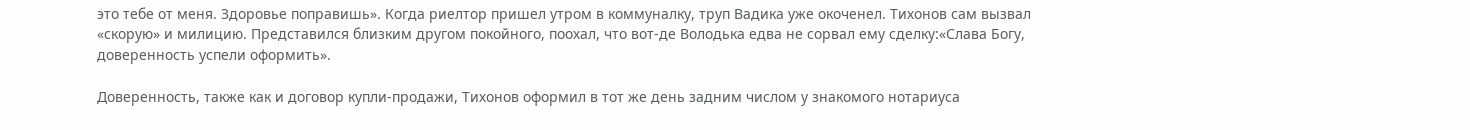это тебе от меня. Здоровье поправишь». Когда риелтор пришел утром в коммуналку, труп Вадика уже окоченел. Тихонов сам вызвал «скорую» и милицию. Представился близким другом покойного, поохал, что вот-де Володька едва не сорвал ему сделку:«Слава Богу, доверенность успели оформить».

Доверенность, также как и договор купли-продажи, Тихонов оформил в тот же день задним числом у знакомого нотариуса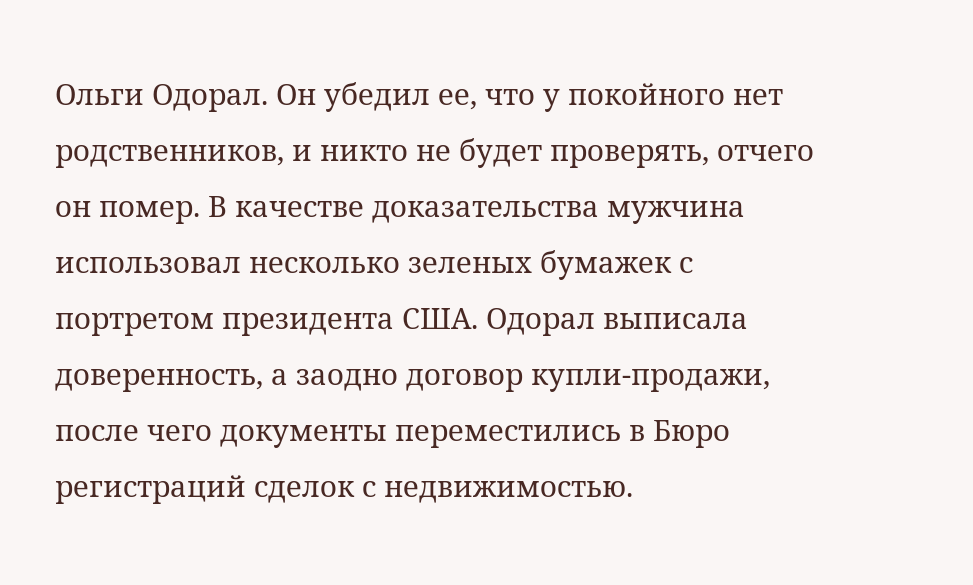Ольги Одорал. Он убедил ее, что у покойного нет родственников, и никто не будет проверять, отчего он помер. В качестве доказательства мужчина использовал несколько зеленых бумажек с портретом президента США. Одорал выписала доверенность, а заодно договор купли-продажи, после чего документы переместились в Бюро регистраций сделок с недвижимостью.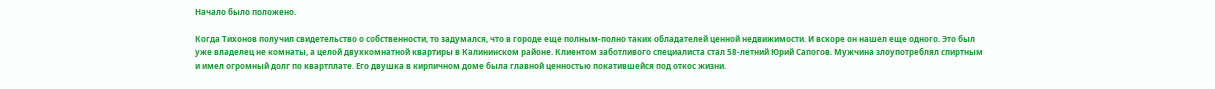Начало было положено.

Когда Тихонов получил свидетельство о собственности, то задумался, что в городе еще полным-полно таких обладателей ценной недвижимости. И вскоре он нашел еще одного. Это был уже владелец не комнаты, а целой двухкомнатной квартиры в Калининском районе. Клиентом заботливого специалиста стал 58-летний Юрий Сапогов. Мужчина злоупотреблял спиртным и имел огромный долг по квартплате. Его двушка в кирпичном доме была главной ценностью покатившейся под откос жизни.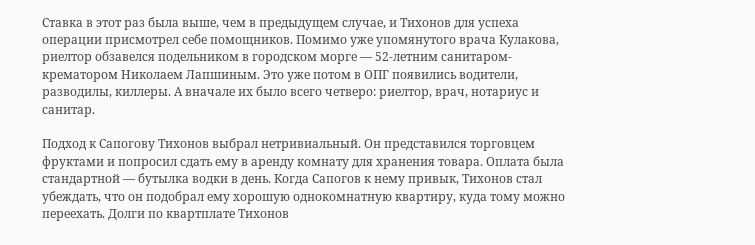Ставка в этот раз была выше, чем в предыдущем случае, и Тихонов для успеха операции присмотрел себе помощников. Помимо уже упомянутого врача Кулакова, риелтор обзавелся подельником в городском морге — 52-летним санитаром-крематором Николаем Лапшиным. Это уже потом в ОПГ появились водители, разводилы, киллеры. А вначале их было всего четверо: риелтор, врач, нотариус и санитар.

Подход к Сапогову Тихонов выбрал нетривиальный. Он представился торговцем фруктами и попросил сдать ему в аренду комнату для хранения товара. Оплата была стандартной — бутылка водки в день. Когда Сапогов к нему привык, Тихонов стал убеждать, что он подобрал ему хорошую однокомнатную квартиру, куда тому можно переехать. Долги по квартплате Тихонов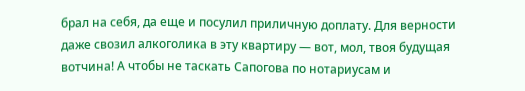брал на себя, да еще и посулил приличную доплату. Для верности даже свозил алкоголика в эту квартиру — вот, мол, твоя будущая вотчина! А чтобы не таскать Сапогова по нотариусам и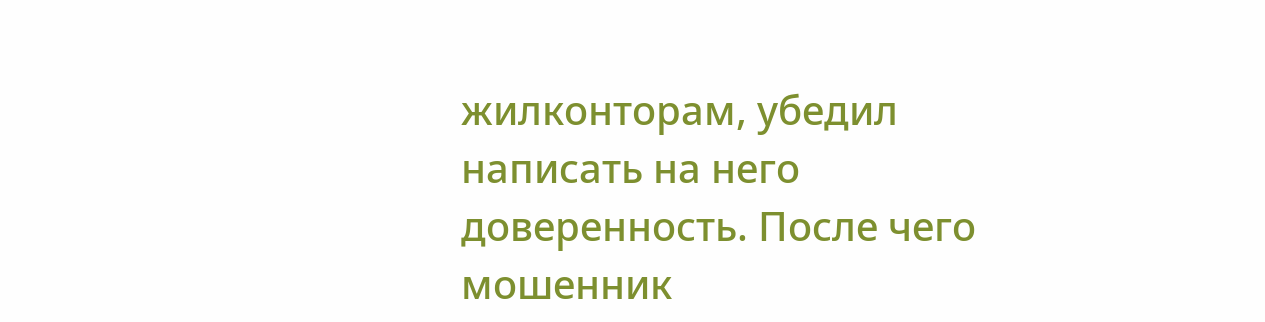жилконторам, убедил написать на него доверенность. После чего мошенник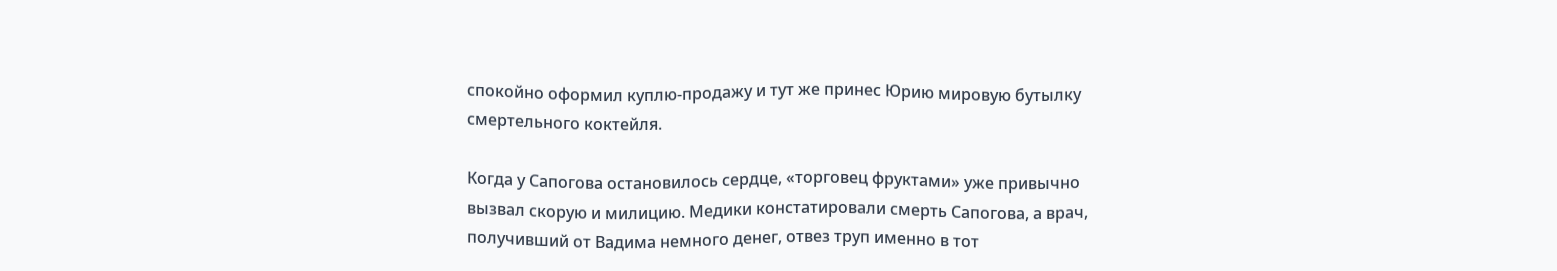спокойно оформил куплю-продажу и тут же принес Юрию мировую бутылку смертельного коктейля.

Когда у Сапогова остановилось сердце, «торговец фруктами» уже привычно вызвал скорую и милицию. Медики констатировали смерть Сапогова, а врач, получивший от Вадима немного денег, отвез труп именно в тот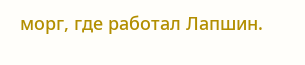морг, где работал Лапшин.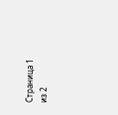Страница 1 из 2